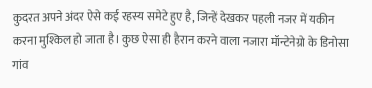कुदरत अपने अंदर ऐसे कई रहस्य समेटे हुए है, जिन्हें देखकर पहली नजर में यकीन करना मुश्किल हो जाता है। कुछ ऐसा ही हैरान करने वाला नजारा मॉन्टेनेग्रो के डिनोसा गांव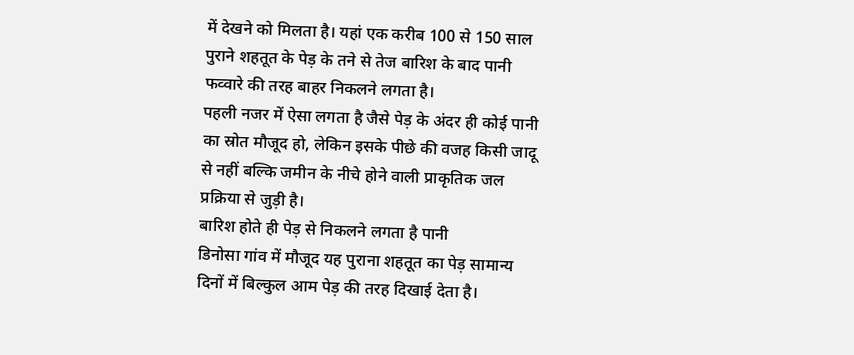में देखने को मिलता है। यहां एक करीब 100 से 150 साल पुराने शहतूत के पेड़ के तने से तेज बारिश के बाद पानी फव्वारे की तरह बाहर निकलने लगता है।
पहली नजर में ऐसा लगता है जैसे पेड़ के अंदर ही कोई पानी का स्रोत मौजूद हो, लेकिन इसके पीछे की वजह किसी जादू से नहीं बल्कि जमीन के नीचे होने वाली प्राकृतिक जल प्रक्रिया से जुड़ी है।
बारिश होते ही पेड़ से निकलने लगता है पानी
डिनोसा गांव में मौजूद यह पुराना शहतूत का पेड़ सामान्य दिनों में बिल्कुल आम पेड़ की तरह दिखाई देता है।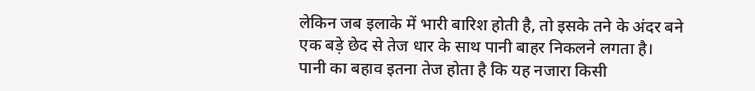लेकिन जब इलाके में भारी बारिश होती है, तो इसके तने के अंदर बने एक बड़े छेद से तेज धार के साथ पानी बाहर निकलने लगता है।
पानी का बहाव इतना तेज होता है कि यह नजारा किसी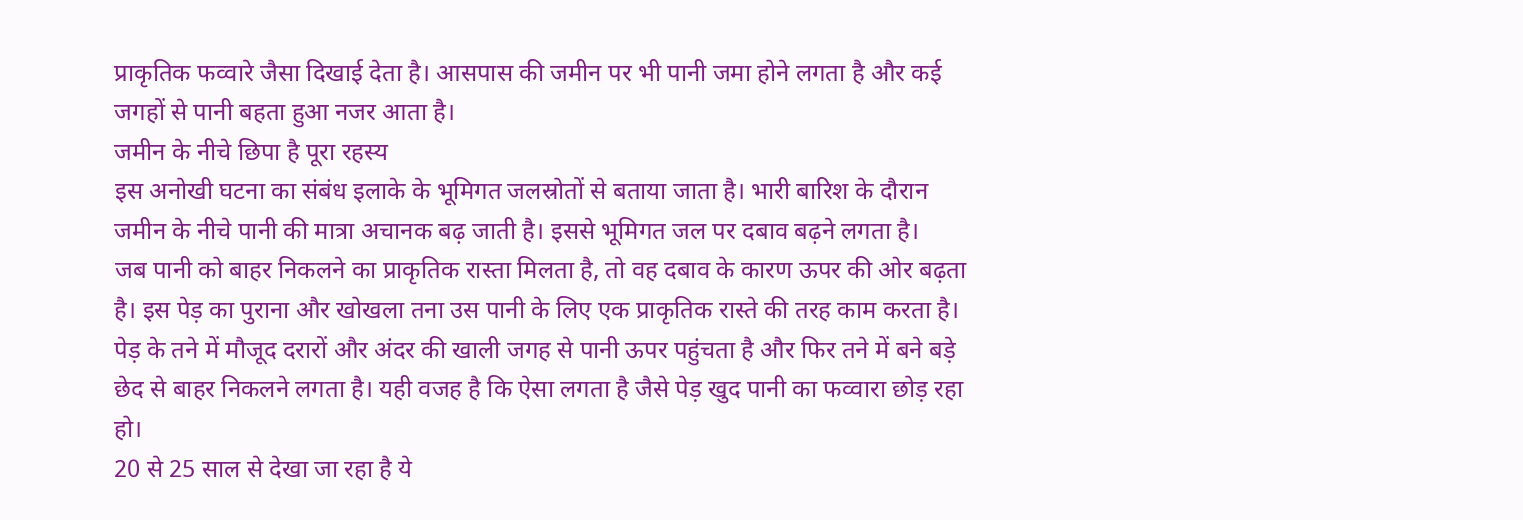प्राकृतिक फव्वारे जैसा दिखाई देता है। आसपास की जमीन पर भी पानी जमा होने लगता है और कई जगहों से पानी बहता हुआ नजर आता है।
जमीन के नीचे छिपा है पूरा रहस्य
इस अनोखी घटना का संबंध इलाके के भूमिगत जलस्रोतों से बताया जाता है। भारी बारिश के दौरान जमीन के नीचे पानी की मात्रा अचानक बढ़ जाती है। इससे भूमिगत जल पर दबाव बढ़ने लगता है।
जब पानी को बाहर निकलने का प्राकृतिक रास्ता मिलता है, तो वह दबाव के कारण ऊपर की ओर बढ़ता है। इस पेड़ का पुराना और खोखला तना उस पानी के लिए एक प्राकृतिक रास्ते की तरह काम करता है।
पेड़ के तने में मौजूद दरारों और अंदर की खाली जगह से पानी ऊपर पहुंचता है और फिर तने में बने बड़े छेद से बाहर निकलने लगता है। यही वजह है कि ऐसा लगता है जैसे पेड़ खुद पानी का फव्वारा छोड़ रहा हो।
20 से 25 साल से देखा जा रहा है ये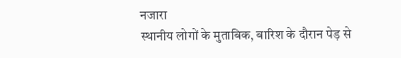नजारा
स्थानीय लोगों के मुताबिक, बारिश के दौरान पेड़ से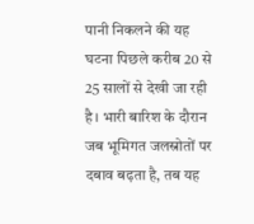पानी निकलने की यह घटना पिछले करीब 20 से 25 सालों से देखी जा रही है। भारी बारिश के दौरान जब भूमिगत जलस्रोतों पर दबाव बढ़ता है, तब यह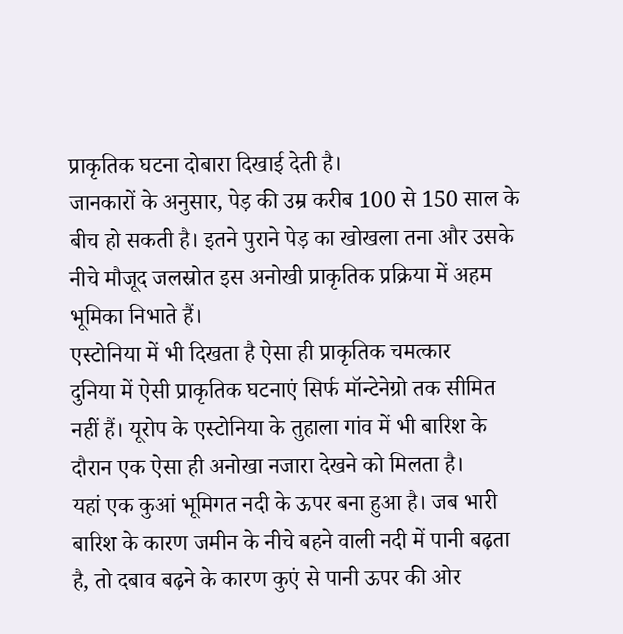प्राकृतिक घटना दोबारा दिखाई देती है।
जानकारों के अनुसार, पेड़ की उम्र करीब 100 से 150 साल के बीच हो सकती है। इतने पुराने पेड़ का खोखला तना और उसके नीचे मौजूद जलस्रोत इस अनोखी प्राकृतिक प्रक्रिया में अहम भूमिका निभाते हैं।
एस्टोनिया में भी दिखता है ऐसा ही प्राकृतिक चमत्कार
दुनिया में ऐसी प्राकृतिक घटनाएं सिर्फ मॉन्टेनेग्रो तक सीमित नहीं हैं। यूरोप के एस्टोनिया के तुहाला गांव में भी बारिश के दौरान एक ऐसा ही अनोखा नजारा देखने को मिलता है।
यहां एक कुआं भूमिगत नदी के ऊपर बना हुआ है। जब भारी बारिश के कारण जमीन के नीचे बहने वाली नदी में पानी बढ़ता है, तो दबाव बढ़ने के कारण कुएं से पानी ऊपर की ओर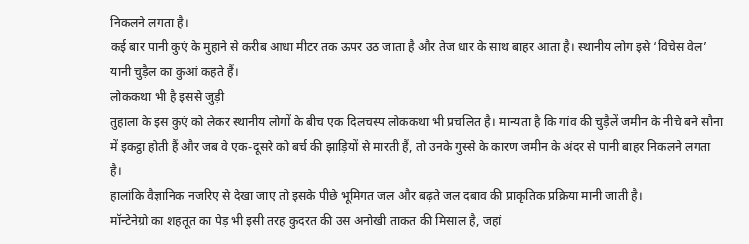निकलने लगता है।
कई बार पानी कुएं के मुहाने से करीब आधा मीटर तक ऊपर उठ जाता है और तेज धार के साथ बाहर आता है। स्थानीय लोग इसे ‘विचेस वेल’ यानी चुड़ैल का कुआं कहते हैं।
लोककथा भी है इससे जुड़ी
तुहाला के इस कुएं को लेकर स्थानीय लोगों के बीच एक दिलचस्प लोककथा भी प्रचलित है। मान्यता है कि गांव की चुड़ैलें जमीन के नीचे बने सौना में इकट्ठा होती हैं और जब वे एक-दूसरे को बर्च की झाड़ियों से मारती हैं, तो उनके गुस्से के कारण जमीन के अंदर से पानी बाहर निकलने लगता है।
हालांकि वैज्ञानिक नजरिए से देखा जाए तो इसके पीछे भूमिगत जल और बढ़ते जल दबाव की प्राकृतिक प्रक्रिया मानी जाती है।
मॉन्टेनेग्रो का शहतूत का पेड़ भी इसी तरह कुदरत की उस अनोखी ताकत की मिसाल है, जहां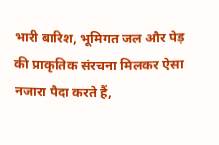भारी बारिश, भूमिगत जल और पेड़ की प्राकृतिक संरचना मिलकर ऐसा नजारा पैदा करते हैं,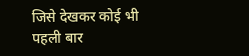जिसे देखकर कोई भी पहली बार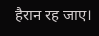हैरान रह जाए।